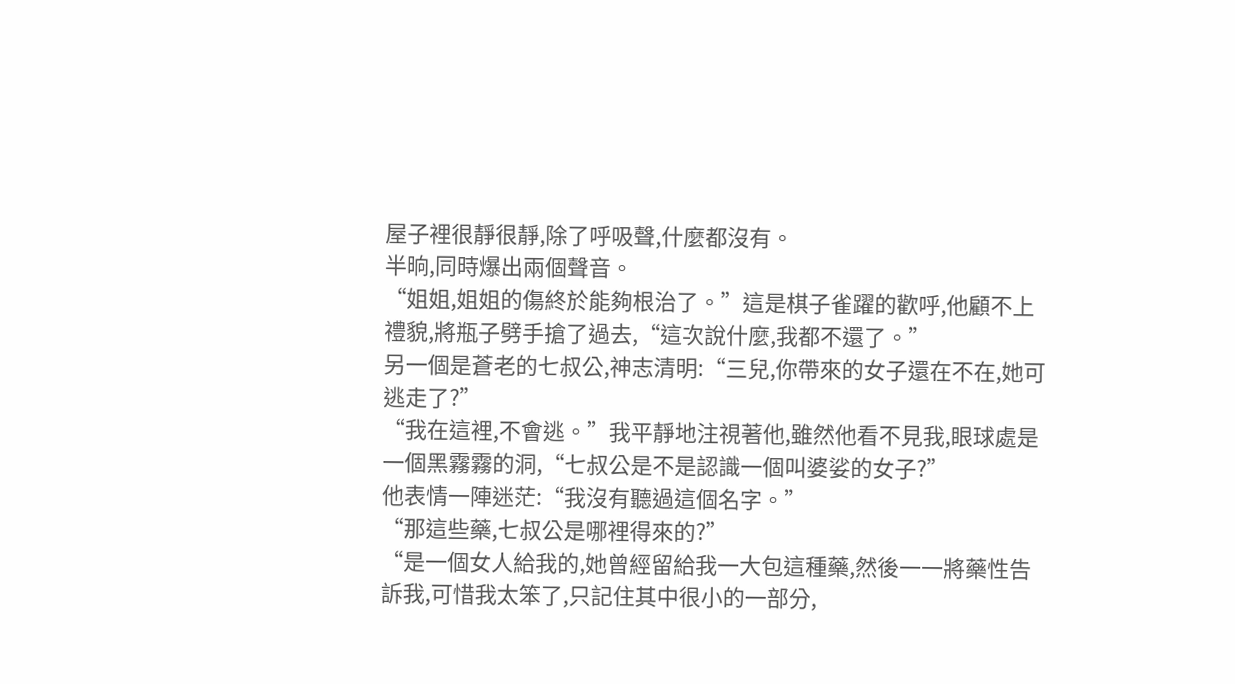屋子裡很靜很靜,除了呼吸聲,什麼都沒有。
半晌,同時爆出兩個聲音。
“姐姐,姐姐的傷終於能夠根治了。”這是棋子雀躍的歡呼,他顧不上禮貌,將瓶子劈手搶了過去,“這次說什麼,我都不還了。”
另一個是蒼老的七叔公,神志清明:“三兒,你帶來的女子還在不在,她可逃走了?”
“我在這裡,不會逃。”我平靜地注視著他,雖然他看不見我,眼球處是一個黑霧霧的洞,“七叔公是不是認識一個叫婆娑的女子?”
他表情一陣迷茫:“我沒有聽過這個名字。”
“那這些藥,七叔公是哪裡得來的?”
“是一個女人給我的,她曾經留給我一大包這種藥,然後一一將藥性告訴我,可惜我太笨了,只記住其中很小的一部分,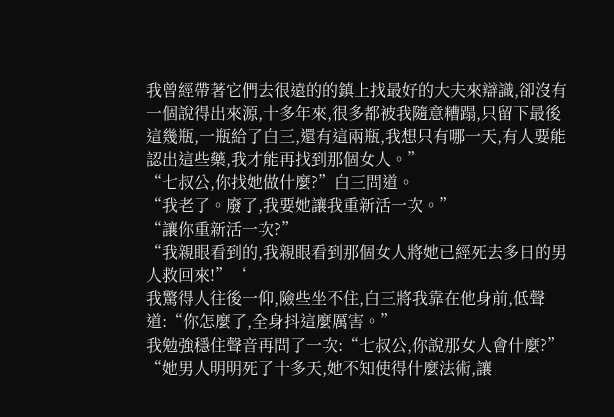我曾經帶著它們去很遠的的鎮上找最好的大夫來辯識,卻沒有一個說得出來源,十多年來,很多都被我隨意糟蹋,只留下最後這幾瓶,一瓶給了白三,還有這兩瓶,我想只有哪一天,有人要能認出這些藥,我才能再找到那個女人。”
“七叔公,你找她做什麼?”白三問道。
“我老了。廢了,我要她讓我重新活一次。”
“讓你重新活一次?”
“我親眼看到的,我親眼看到那個女人將她已經死去多日的男人救回來!”‘
我驚得人往後一仰,險些坐不住,白三將我靠在他身前,低聲道:“你怎麼了,全身抖這麼厲害。”
我勉強穩住聲音再問了一次:“七叔公,你說那女人會什麼?”
“她男人明明死了十多天,她不知使得什麼法術,讓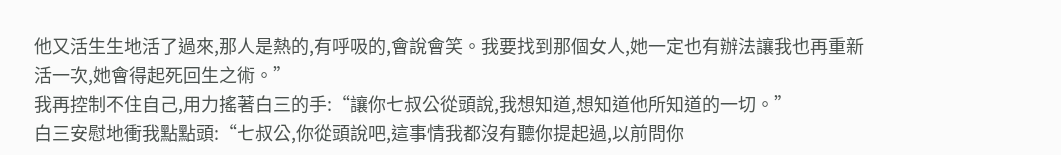他又活生生地活了過來,那人是熱的,有呼吸的,會說會笑。我要找到那個女人,她一定也有辦法讓我也再重新活一次,她會得起死回生之術。”
我再控制不住自己,用力搖著白三的手:“讓你七叔公從頭說,我想知道,想知道他所知道的一切。”
白三安慰地衝我點點頭:“七叔公,你從頭說吧,這事情我都沒有聽你提起過,以前問你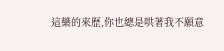這藥的來歷,你也總是哄著我不願意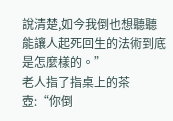說清楚,如今我倒也想聽聽能讓人起死回生的法術到底是怎麼樣的。”
老人指了指桌上的茶壺:“你倒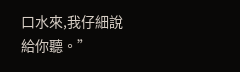口水來,我仔細說給你聽。”